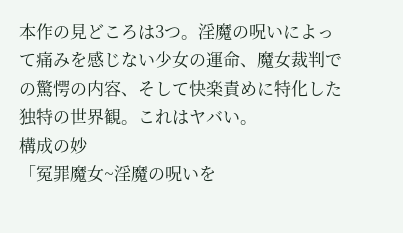本作の見どころは3つ。淫魔の呪いによって痛みを感じない少女の運命、魔女裁判での驚愕の内容、そして快楽責めに特化した独特の世界観。これはヤバい。
構成の妙
「冤罪魔女~淫魔の呪いを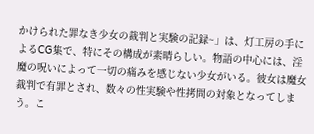かけられた罪なき少女の裁判と実験の記録~」は、灯工房の手によるCG集で、特にその構成が素晴らしい。物語の中心には、淫魔の呪いによって一切の痛みを感じない少女がいる。彼女は魔女裁判で有罪とされ、数々の性実験や性拷問の対象となってしまう。こ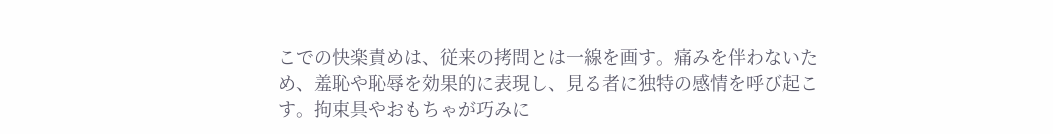こでの快楽責めは、従来の拷問とは一線を画す。痛みを伴わないため、羞恥や恥辱を効果的に表現し、見る者に独特の感情を呼び起こす。拘束具やおもちゃが巧みに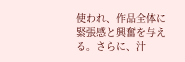使われ、作品全体に緊張感と興奮を与える。さらに、汁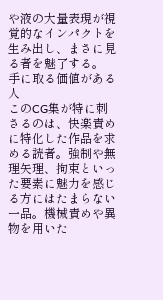や液の大量表現が視覚的なインパクトを生み出し、まさに見る者を魅了する。
手に取る価値がある人
このCG集が特に刺さるのは、快楽責めに特化した作品を求める読者。強制や無理矢理、拘束といった要素に魅力を感じる方にはたまらない一品。機械責めや異物を用いた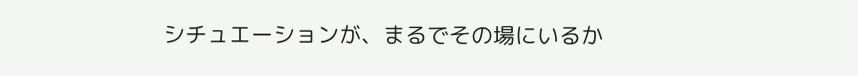シチュエーションが、まるでその場にいるか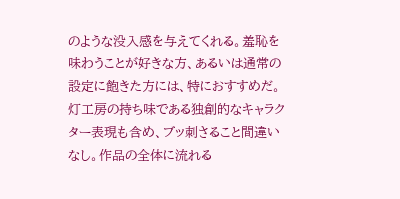のような没入感を与えてくれる。羞恥を味わうことが好きな方、あるいは通常の設定に飽きた方には、特におすすめだ。灯工房の持ち味である独創的なキャラクター表現も含め、ブッ刺さること間違いなし。作品の全体に流れる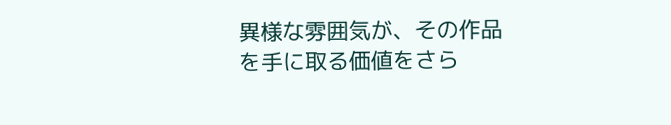異様な雰囲気が、その作品を手に取る価値をさら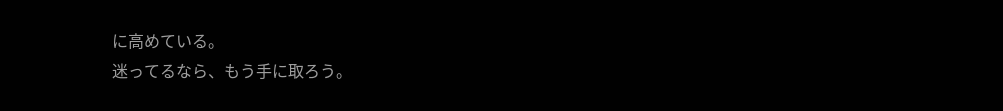に高めている。
迷ってるなら、もう手に取ろう。